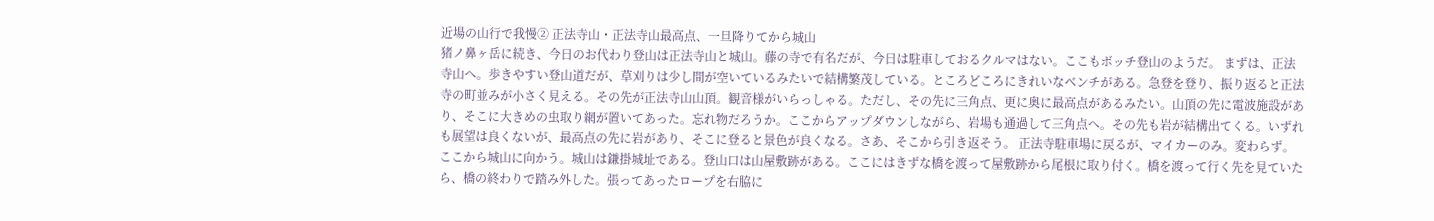近場の山行で我慢② 正法寺山・正法寺山最高点、一旦降りてから城山
猪ノ鼻ヶ岳に続き、今日のお代わり登山は正法寺山と城山。藤の寺で有名だが、今日は駐車しておるクルマはない。ここもボッチ登山のようだ。 まずは、正法寺山へ。歩きやすい登山道だが、草刈りは少し間が空いているみたいで結構繁茂している。ところどころにきれいなベンチがある。急登を登り、振り返ると正法寺の町並みが小さく見える。その先が正法寺山山頂。観音様がいらっしゃる。ただし、その先に三角点、更に奥に最高点があるみたい。山頂の先に電波施設があり、そこに大きめの虫取り網が置いてあった。忘れ物だろうか。ここからアップダウンしながら、岩場も通過して三角点へ。その先も岩が結構出てくる。いずれも展望は良くないが、最高点の先に岩があり、そこに登ると景色が良くなる。さあ、そこから引き返そう。 正法寺駐車場に戻るが、マイカーのみ。変わらず。ここから城山に向かう。城山は鎌掛城址である。登山口は山屋敷跡がある。ここにはきずな橋を渡って屋敷跡から尾根に取り付く。橋を渡って行く先を見ていたら、橋の終わりで踏み外した。張ってあったロープを右脇に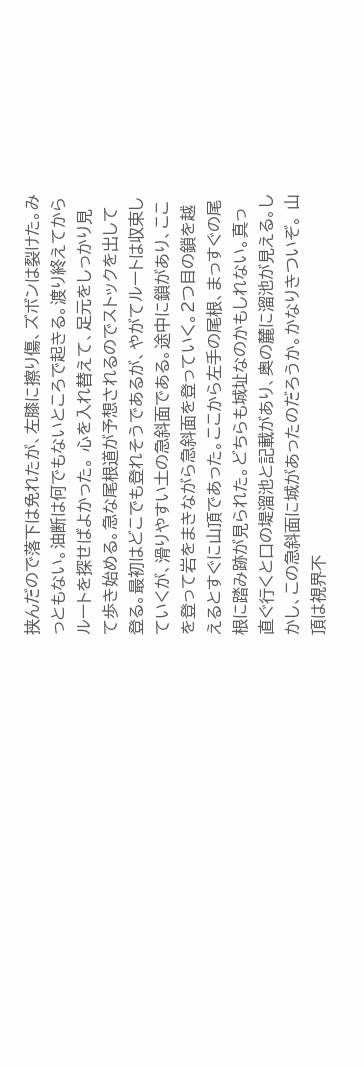挟んだので落下は免れたが、左膝に擦り傷、ズボンは裂けた。みっともない。油断は何でもないところで起きる。渡り終えてからルートを探せばよかった。 心を入れ替えて、足元をしっかり見て歩き始める。急な尾根道が予想されるのでストックを出して登る。最初はどこでも登れそうであるが、やがてルートは収束していくが、滑りやすい土の急斜面である。途中に鎖があり、ここを登って岩をまきながら急斜面を登っていく。2つ目の鎖を越えるとすぐに山頂であった。ここから左手の尾根、まっすぐの尾根に踏み跡が見られた。どちらも城址なのかもしれない。真っ直ぐ行くと口の堤溜池と記載があり、奥の麓に溜池が見える。しかし、この急斜面に城があったのだろうか。かなりきついぞ。 山頂は視界不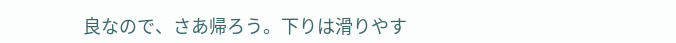良なので、さあ帰ろう。下りは滑りやす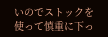いのでストックを使って慎重に下っ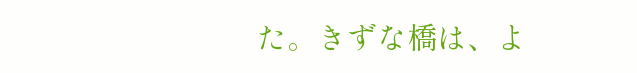た。きずな橋は、よ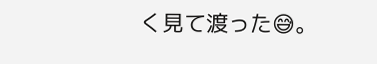く見て渡った😅。